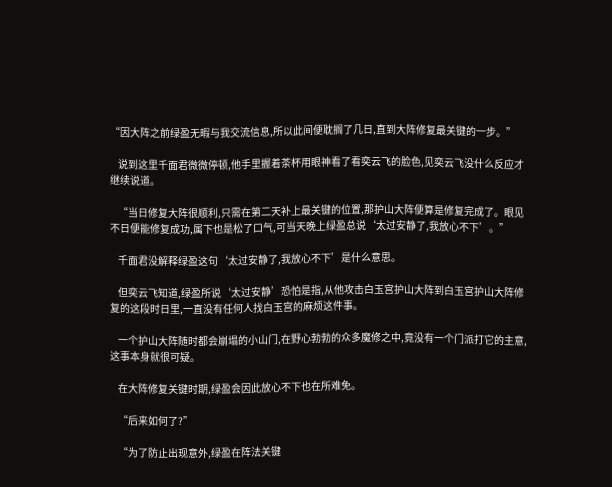“因大阵之前绿盈无暇与我交流信息,所以此间便耽搁了几日,直到大阵修复最关键的一步。”

    说到这里千面君微微停顿,他手里握着茶杯用眼神看了看奕云飞的脸色,见奕云飞没什么反应才继续说道。

    “当日修复大阵很顺利,只需在第二天补上最关键的位置,那护山大阵便算是修复完成了。眼见不日便能修复成功,属下也是松了口气,可当天晚上绿盈总说‘太过安静了,我放心不下’。”

    千面君没解释绿盈这句‘太过安静了,我放心不下’是什么意思。

    但奕云飞知道,绿盈所说‘太过安静’恐怕是指,从他攻击白玉宫护山大阵到白玉宫护山大阵修复的这段时日里,一直没有任何人找白玉宫的麻烦这件事。

    一个护山大阵随时都会崩塌的小山门,在野心勃勃的众多魔修之中,竟没有一个门派打它的主意,这事本身就很可疑。

    在大阵修复关键时期,绿盈会因此放心不下也在所难免。

    “后来如何了?”

    “为了防止出现意外,绿盈在阵法关键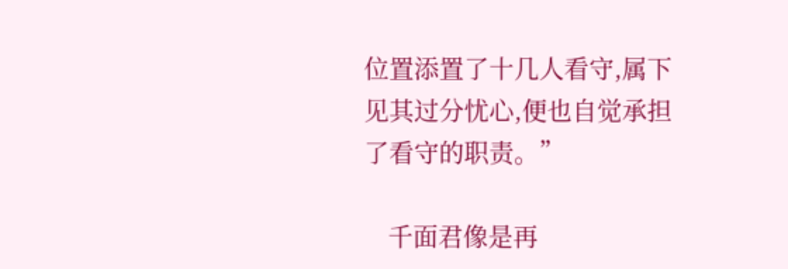位置添置了十几人看守,属下见其过分忧心,便也自觉承担了看守的职责。”

    千面君像是再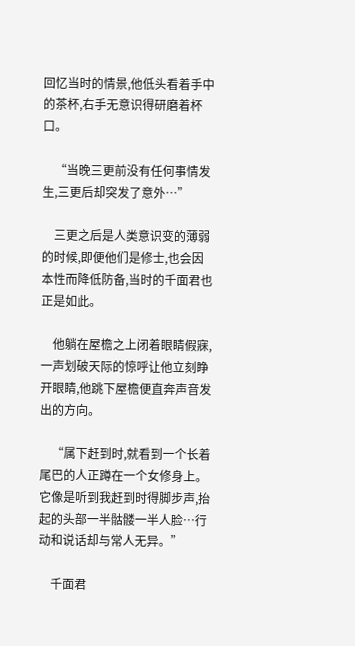回忆当时的情景,他低头看着手中的茶杯,右手无意识得研磨着杯口。

    “当晚三更前没有任何事情发生,三更后却突发了意外…”

    三更之后是人类意识变的薄弱的时候,即便他们是修士,也会因本性而降低防备,当时的千面君也正是如此。

    他躺在屋檐之上闭着眼睛假寐,一声划破天际的惊呼让他立刻睁开眼睛,他跳下屋檐便直奔声音发出的方向。

    “属下赶到时,就看到一个长着尾巴的人正蹲在一个女修身上。它像是听到我赶到时得脚步声,抬起的头部一半骷髅一半人脸…行动和说话却与常人无异。”

    千面君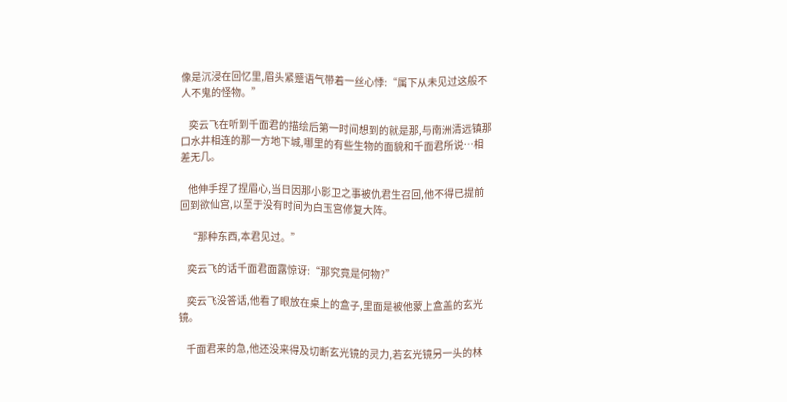像是沉浸在回忆里,眉头紧蹙语气带着一丝心悸:“属下从未见过这般不人不鬼的怪物。”

    奕云飞在听到千面君的描绘后第一时间想到的就是那,与南洲清远镇那口水井相连的那一方地下城,哪里的有些生物的面貌和千面君所说…相差无几。

    他伸手捏了捏眉心,当日因那小影卫之事被仇君生召回,他不得已提前回到欲仙宫,以至于没有时间为白玉宫修复大阵。

    “那种东西,本君见过。”

    奕云飞的话千面君面露惊讶:“那究竟是何物?”

    奕云飞没答话,他看了眼放在桌上的盒子,里面是被他蒙上盒盖的玄光镜。

    千面君来的急,他还没来得及切断玄光镜的灵力,若玄光镜另一头的林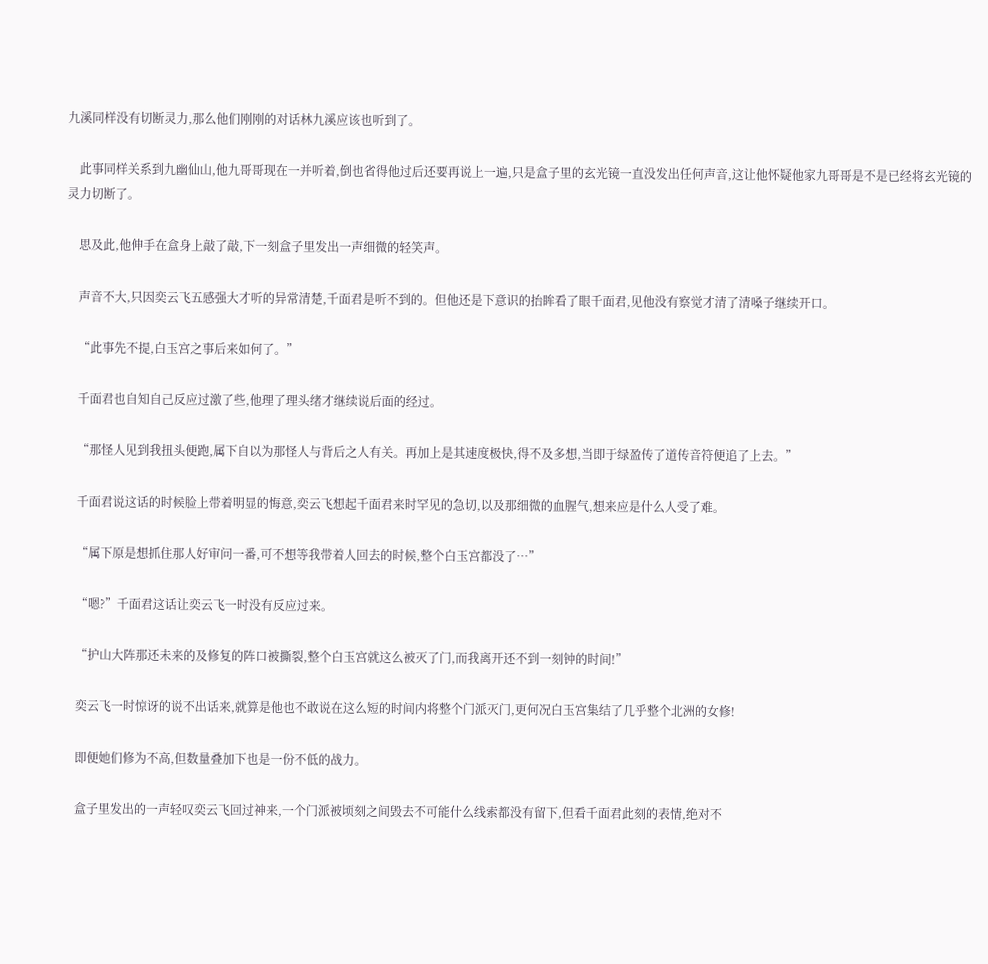九溪同样没有切断灵力,那么他们刚刚的对话林九溪应该也听到了。

    此事同样关系到九幽仙山,他九哥哥现在一并听着,倒也省得他过后还要再说上一遍,只是盒子里的玄光镜一直没发出任何声音,这让他怀疑他家九哥哥是不是已经将玄光镜的灵力切断了。

    思及此,他伸手在盒身上敲了敲,下一刻盒子里发出一声细微的轻笑声。

    声音不大,只因奕云飞五感强大才听的异常清楚,千面君是听不到的。但他还是下意识的抬眸看了眼千面君,见他没有察觉才清了清嗓子继续开口。

    “此事先不提,白玉宫之事后来如何了。”

    千面君也自知自己反应过激了些,他理了理头绪才继续说后面的经过。

    “那怪人见到我扭头便跑,属下自以为那怪人与背后之人有关。再加上是其速度极快,得不及多想,当即于绿盈传了道传音符便追了上去。”

    千面君说这话的时候脸上带着明显的悔意,奕云飞想起千面君来时罕见的急切,以及那细微的血腥气,想来应是什么人受了难。

    “属下原是想抓住那人好审问一番,可不想等我带着人回去的时候,整个白玉宫都没了…”

    “嗯?”千面君这话让奕云飞一时没有反应过来。

    “护山大阵那还未来的及修复的阵口被撕裂,整个白玉宫就这么被灭了门,而我离开还不到一刻钟的时间!”

    奕云飞一时惊讶的说不出话来,就算是他也不敢说在这么短的时间内将整个门派灭门,更何况白玉宫集结了几乎整个北洲的女修!

    即便她们修为不高,但数量叠加下也是一份不低的战力。

    盒子里发出的一声轻叹奕云飞回过神来,一个门派被顷刻之间毁去不可能什么线索都没有留下,但看千面君此刻的表情,绝对不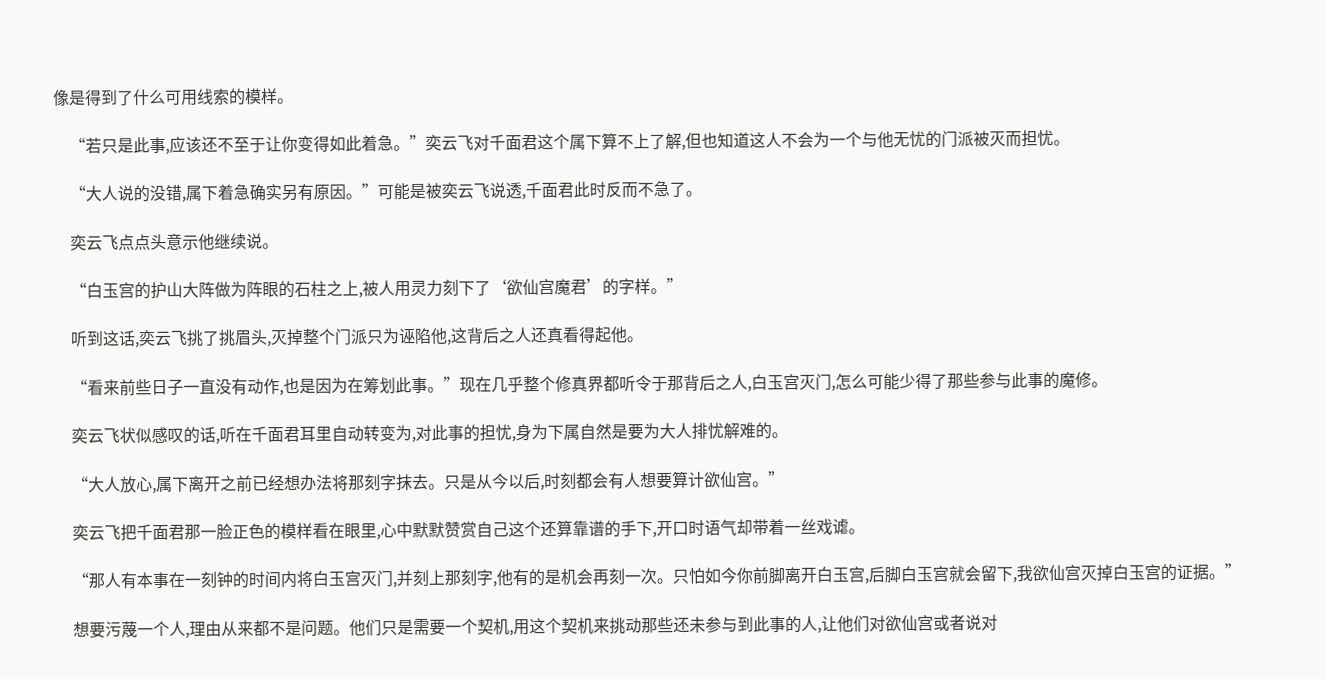像是得到了什么可用线索的模样。

    “若只是此事,应该还不至于让你变得如此着急。”奕云飞对千面君这个属下算不上了解,但也知道这人不会为一个与他无忧的门派被灭而担忧。

    “大人说的没错,属下着急确实另有原因。”可能是被奕云飞说透,千面君此时反而不急了。

    奕云飞点点头意示他继续说。

    “白玉宫的护山大阵做为阵眼的石柱之上,被人用灵力刻下了‘欲仙宫魔君’的字样。”

    听到这话,奕云飞挑了挑眉头,灭掉整个门派只为诬陷他,这背后之人还真看得起他。

    “看来前些日子一直没有动作,也是因为在筹划此事。”现在几乎整个修真界都听令于那背后之人,白玉宫灭门,怎么可能少得了那些参与此事的魔修。

    奕云飞状似感叹的话,听在千面君耳里自动转变为,对此事的担忧,身为下属自然是要为大人排忧解难的。

    “大人放心,属下离开之前已经想办法将那刻字抹去。只是从今以后,时刻都会有人想要算计欲仙宫。”

    奕云飞把千面君那一脸正色的模样看在眼里,心中默默赞赏自己这个还算靠谱的手下,开口时语气却带着一丝戏谑。

    “那人有本事在一刻钟的时间内将白玉宫灭门,并刻上那刻字,他有的是机会再刻一次。只怕如今你前脚离开白玉宫,后脚白玉宫就会留下,我欲仙宫灭掉白玉宫的证据。”

    想要污蔑一个人,理由从来都不是问题。他们只是需要一个契机,用这个契机来挑动那些还未参与到此事的人,让他们对欲仙宫或者说对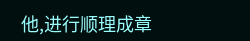他,进行顺理成章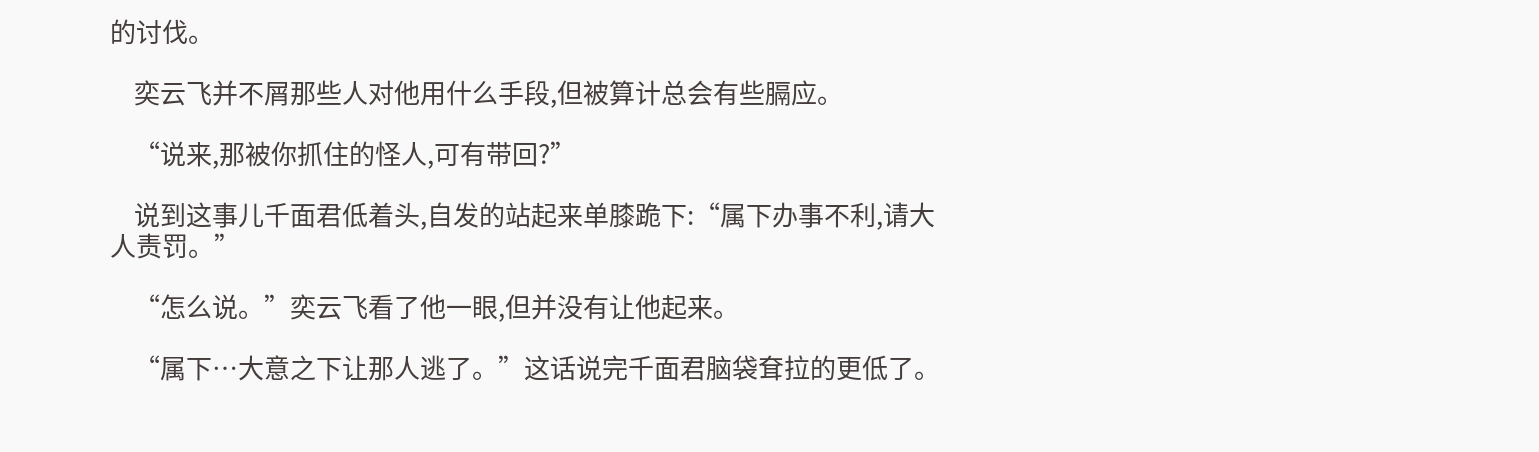的讨伐。

    奕云飞并不屑那些人对他用什么手段,但被算计总会有些膈应。

    “说来,那被你抓住的怪人,可有带回?”

    说到这事儿千面君低着头,自发的站起来单膝跪下:“属下办事不利,请大人责罚。”

    “怎么说。”奕云飞看了他一眼,但并没有让他起来。

    “属下…大意之下让那人逃了。”这话说完千面君脑袋耷拉的更低了。